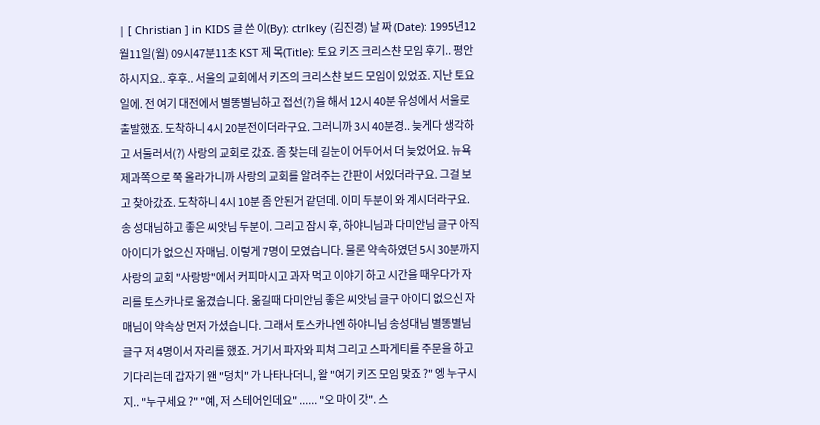| [ Christian ] in KIDS 글 쓴 이(By): ctrlkey (김진경) 날 짜 (Date): 1995년12월11일(월) 09시47분11초 KST 제 목(Title): 토요 키즈 크리스챤 모임 후기.. 평안하시지요.. 후후.. 서울의 교회에서 키즈의 크리스챤 보드 모임이 있었죠. 지난 토요일에. 전 여기 대전에서 별똥별님하고 접선(?)을 해서 12시 40분 유성에서 서울로 출발했죠. 도착하니 4시 20분전이더라구요. 그러니까 3시 40분경.. 늦게다 생각하고 서둘러서(?) 사랑의 교회로 갔죠. 좀 찾는데 길눈이 어두어서 더 늦었어요. 뉴욕 제과쪽으로 쭉 올라가니까 사랑의 교회를 알려주는 간판이 서있더라구요. 그걸 보고 찾아갔죠. 도착하니 4시 10분 좀 안된거 같던데. 이미 두분이 와 계시더라구요. 송 성대님하고 좋은 씨앗님 두분이. 그리고 잠시 후, 하야니님과 다미안님 글구 아직 아이디가 없으신 자매님. 이렇게 7명이 모였습니다. 물론 약속하였던 5시 30분까지 사랑의 교회 "사랑방"에서 커피마시고 과자 먹고 이야기 하고 시간을 때우다가 자리를 토스카나로 옮겼습니다. 옮길때 다미안님 좋은 씨앗님 글구 아이디 없으신 자매님이 약속상 먼저 가셨습니다. 그래서 토스카나엔 하야니님 송성대님 별똥별님 글구 저 4명이서 자리를 했죠. 거기서 파자와 피쳐 그리고 스파게티를 주문을 하고 기다리는데 갑자기 왠 "덩치" 가 나타나더니, 왈 "여기 키즈 모임 맞죠 ?" 엥 누구시지.. "누구세요 ?" "예, 저 스테어인데요" ...... "오 마이 갓". 스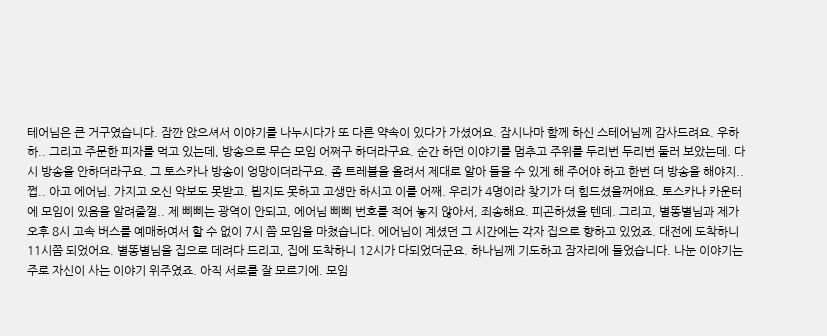테어님은 큰 거구였습니다. 잠깐 앉으셔서 이야기를 나누시다가 또 다른 약속이 있다가 가셨어요. 잠시나마 함께 하신 스테어님께 감사드려요. 우하하.. 그리고 주문한 피자를 먹고 있는데, 방송으로 무슨 모임 어쩌구 하더라구요. 순간 하던 이야기를 멈추고 주위를 두리번 두리번 둘러 보았는데. 다시 방송을 안하더라구요. 그 토스카나 방송이 엉망이더라구요. 좀 트레블을 올려서 제대로 알아 들을 수 있게 해 주어야 하고 한번 더 방송을 해야지.. 쩝.. 아고 에어님. 가지고 오신 악보도 못받고. 뵙지도 못하고 고생만 하시고 이를 어째. 우리가 4명이라 찾기가 더 힘드셨을꺼애요. 토스카나 카운터에 모임이 있음을 알려줄껄.. 제 삐삐는 광역이 안되고, 에어님 삐삐 번호를 적어 놓지 않아서, 죄송해요. 피곤하셨을 텐데. 그리고, 별똥별님과 제가 오후 8시 고속 버스를 예매하여서 할 수 없이 7시 쯤 모임을 마쳤습니다. 에어님이 계셨던 그 시간에는 각자 집으로 향하고 있었죠. 대전에 도착하니 11시쯤 되었어요. 별똥별님을 집으로 데려다 드리고, 집에 도착하니 12시가 다되었더군요. 하나님께 기도하고 잠자리에 들었습니다. 나눈 이야기는 주로 자신이 사는 이야기 위주였죠. 아직 서로를 잘 모르기에. 모임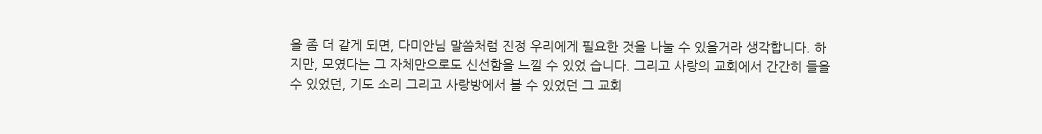을 좀 더 같게 되면, 다미안님 말씀처럼 진정 우리에게 필요한 것을 나눌 수 있을거라 생각합니다. 하지만, 모였다는 그 자체만으로도 신선함을 느낄 수 있었 습니다. 그리고 사랑의 교회에서 간간히 들을 수 있었던, 기도 소리 그리고 사랑방에서 볼 수 있었던 그 교회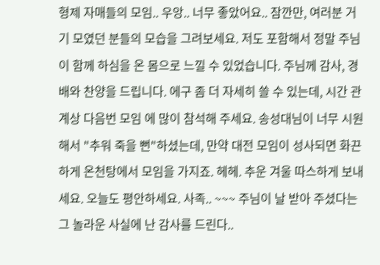형제 자매들의 모임.. 우앙.. 너무 좋았어요.. 잠깐만, 여러분 거기 모였던 분들의 모습을 그려보세요. 저도 포함해서 정말 주님이 함께 하심을 온 몸으로 느낄 수 있었습니다. 주님께 감사, 경배와 찬양을 드립니다. 에구 좀 더 자세히 쓸 수 있는데, 시간 관계상 다음번 모임 에 많이 참석해 주세요. 송성대님이 너무 시원해서 "추워 죽을 뻔"하셨는데, 만약 대전 모임이 성사되면 화끈하게 온천탕에서 모임을 가지죠. 헤헤. 추운 겨울 따스하게 보내세요. 오늘도 평안하세요. 사족.. ~~~ 주님이 날 받아 주셨다는 그 놀라운 사실에 난 감사를 드린다..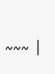~~~ |